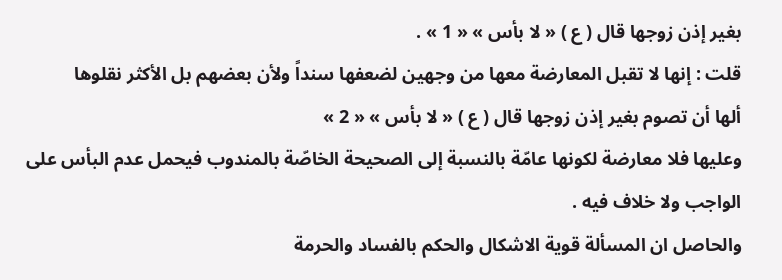بغير إذن زوجها قال ( ع ) « لا بأس » « 1 » .
قلت : إنها لا تقبل المعارضة معها من وجهين لضعفها سنداً ولأن بعضهم بل الأكثر نقلوها
ألها أن تصوم بغير إذن زوجها قال ( ع ) « لا بأس » « 2 »
وعليها فلا معارضة لكونها عامّة بالنسبة إلى الصحيحة الخاصّة بالمندوب فيحمل عدم البأس على الواجب ولا خلاف فيه .
والحاصل ان المسألة قوية الاشكال والحكم بالفساد والحرمة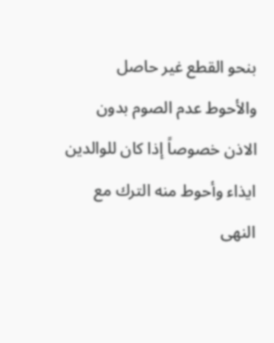بنحو القطع غير حاصل والأحوط عدم الصوم بدون الاذن خصوصاً إذا كان للوالدين ايذاء وأحوط منه الترك مع النهى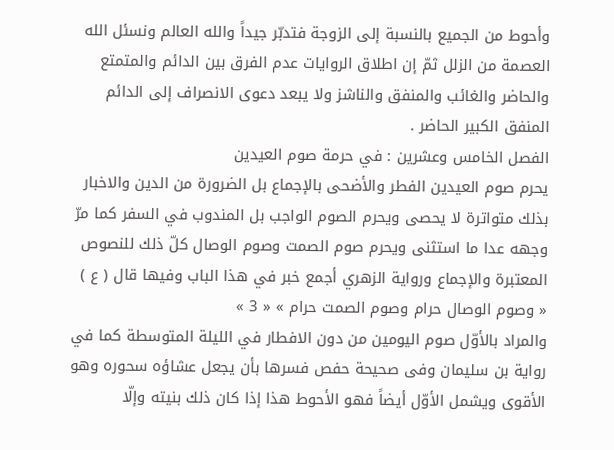وأحوط من الجميع بالنسبة إلى الزوجة فتدبّر جيداً والله العالم ونسئل الله العصمة من الزلل ثمّ إن اطلاق الروايات عدم الفرق بين الدائم والمتمتع والحاضر والغائب والمنفق والناشز ولا يبعد دعوى الانصراف إلى الدائم المنفق الكبير الحاضر .
الفصل الخامس وعشرين : في حرمة صوم العيدين
يحرم صوم العيدين الفطر والأضحى بالإجماع بل الضرورة من الدين والاخبار بذلك متواترة لا يحصى ويحرم الصوم الواجب بل المندوب في السفر كما مرّ وجهه عدا ما استثنى ويحرم صوم الصمت وصوم الوصال كلّ ذلك للنصوص المعتبرة والإجماع ورواية الزهري أجمع خبر في هذا الباب وفيها قال ( ع )
« وصوم الوصال حرام وصوم الصمت حرام » « 3 »
والمراد بالأوّل صوم اليومين من دون الافطار في الليلة المتوسطة كما في رواية بن سليمان وفى صحيحة حفص فسرها بأن يجعل عشاؤه سحوره وهو الأقوى ويشمل الأوّل أيضاً فهو الأحوط هذا إذا كان ذلك بنيته وإلّا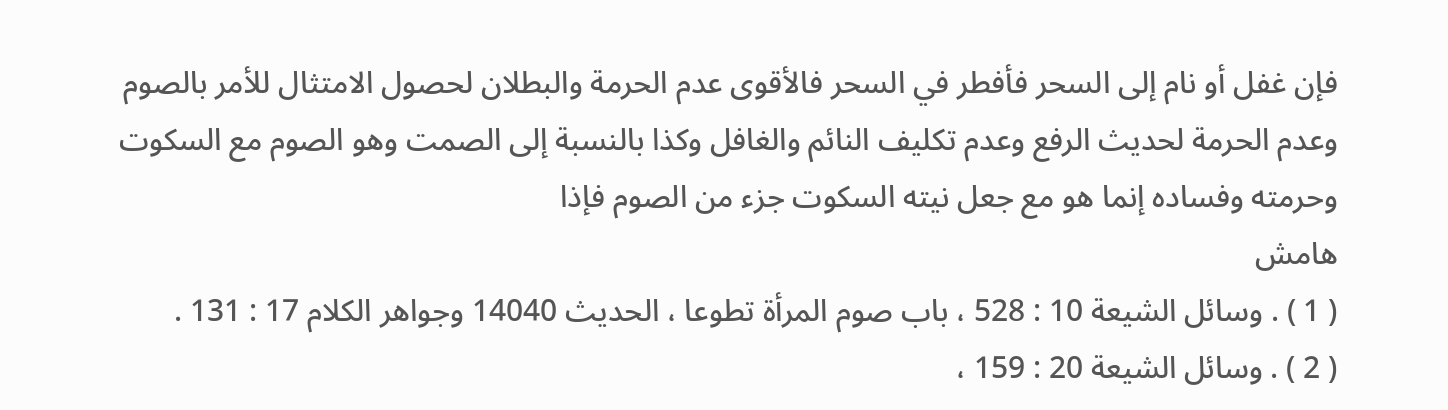فإن غفل أو نام إلى السحر فأفطر في السحر فالأقوى عدم الحرمة والبطلان لحصول الامتثال للأمر بالصوم وعدم الحرمة لحديث الرفع وعدم تكليف النائم والغافل وكذا بالنسبة إلى الصمت وهو الصوم مع السكوت وحرمته وفساده إنما هو مع جعل نيته السكوت جزء من الصوم فإذا
هامش
( 1 ) . وسائل الشيعة 10 : 528 ، باب صوم المرأة تطوعا ، الحديث 14040 وجواهر الكلام 17 : 131 .
( 2 ) . وسائل الشيعة 20 : 159 ،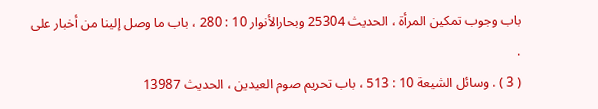باب وجوب تمكين المرأة ، الحديث 25304 وبحارالأنوار 10 : 280 ، باب ما وصل إلينا من أخبار على .
( 3 ) . وسائل الشيعة 10 : 513 ، باب تحريم صوم العيدين ، الحديث 13987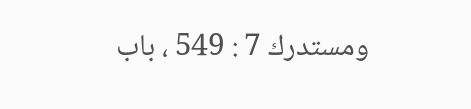ومستدرك 7 : 549 ، باب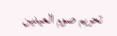تحريم صوم العيدين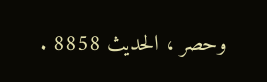وحصر ، الحديث 8858 .